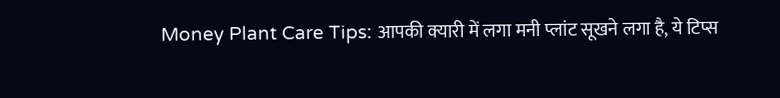Money Plant Care Tips: आपकी क्यारी में लगा मनी प्लांट सूखने लगा है, ये टिप्स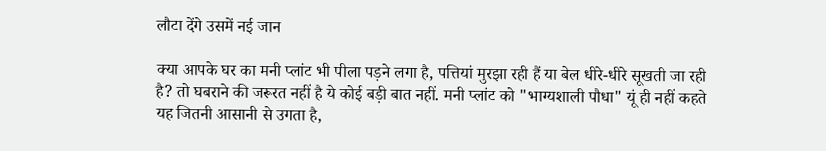लौटा देंगे उसमें नई जान

क्या आपके घर का मनी प्लांट भी पीला पड़ने लगा है, पत्तियां मुरझा रही हैं या बेल धीरे-धीरे सूखती जा रही है? तो घबराने की जरूरत नहीं है ये कोई बड़ी बात नहीं. मनी प्लांट को "भाग्यशाली पौधा" यूं ही नहीं कहते यह जितनी आसानी से उगता है,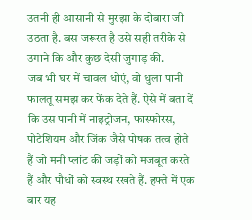उतनी ही आसानी से मुरझा के दोबारा जी उठता है. बस जरूरत है उसे सही तरीके से उगाने कि और कुछ देसी जुगाड़ की.
जब भी घर में चावल धोएं, वो धुला पानी फालतू समझ कर फेंक देते हैं. ऐसे में बता दें कि उस पानी में नाइट्रोजन, फास्फोरस, पोटेशियम और जिंक जैसे पोषक तत्व होते हैं जो मनी प्लांट की जड़ों को मजबूत करते हैं और पौधों को स्वस्थ रखते हैं. हफ्ते में एक बार यह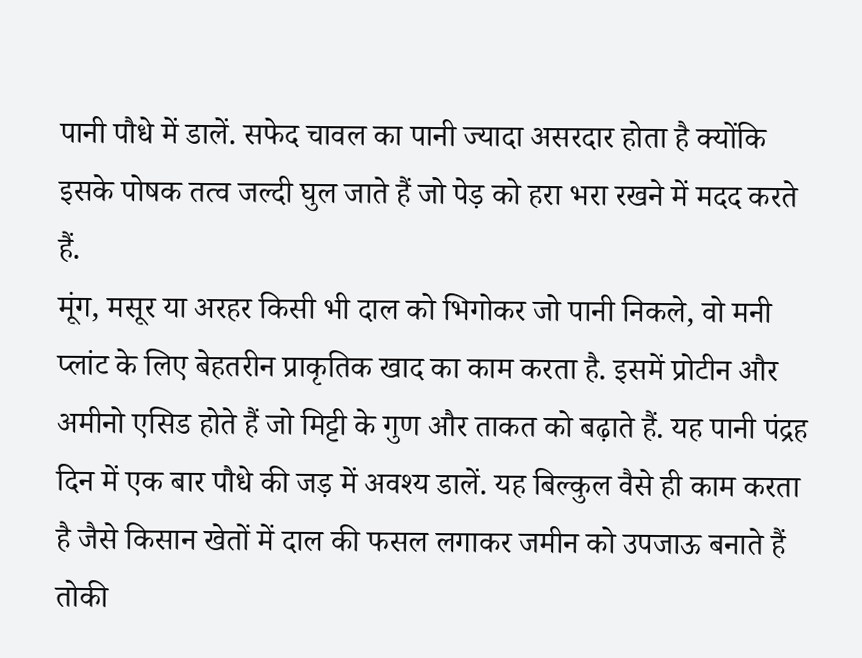पानी पौधे में डालें. सफेद चावल का पानी ज्यादा असरदार होता है क्योंकि इसके पोषक तत्व जल्दी घुल जाते हैं जो पेड़ को हरा भरा रखने में मदद करते हैं.
मूंग, मसूर या अरहर किसी भी दाल को भिगोकर जो पानी निकले, वो मनी प्लांट के लिए बेहतरीन प्राकृतिक खाद का काम करता है. इसमें प्रोटीन और अमीनो एसिड होते हैं जो मिट्टी के गुण और ताकत को बढ़ाते हैं. यह पानी पंद्रह दिन में एक बार पौधे की जड़ में अवश्य डालें. यह बिल्कुल वैसे ही काम करता है जैसे किसान खेतों में दाल की फसल लगाकर जमीन को उपजाऊ बनाते हैं तोकी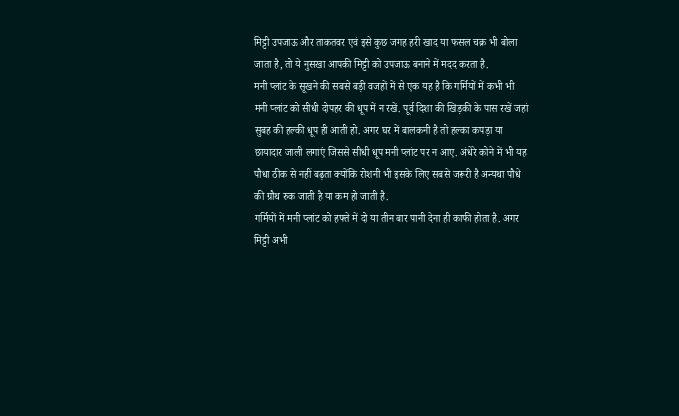मिट्टी उपजाऊ और ताकतवर एवं इसे कुछ जगह हरी खाद या फसल चक्र भी बोला जाता है, तो ये नुसखा आपकी मिट्टी को उपजाऊ बनाने में मदद करता है.
मनी प्लांट के सूखने की सबसे बड़ी वजहों में से एक यह है कि गर्मियों में कभी भी मनी प्लांट को सीधी दोपहर की धूप में न रखें. पूर्व दिशा की खिड़की के पास रखें जहां सुबह की हल्की धूप ही आती हो. अगर घर में बालकनी है तो हल्का कपड़ा या छायादार जाली लगाएं जिससे सीधी धूप मनी प्लांट पर न आए. अंधेरे कोने में भी यह पौधा ठीक से नहीं बढ़ता क्योंकि रोशनी भी इसके लिए सबसे जरूरी है अन्यथा पौधे की ग्रौथ रुक जाती है या कम हो जाती है.
गर्मियों में मनी प्लांट को हफ्ते में दो या तीन बार पानी देना ही काफी होता है. अगर मिट्टी अभी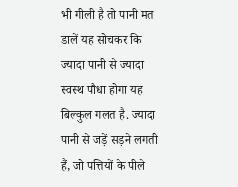भी गीली है तो पानी मत डालें यह सोचकर कि ज्यादा पानी से ज्यादा स्वस्थ पौधा होगा यह बिल्कुल गलत है. ज्यादा पानी से जड़ें सड़ने लगती हैं, जो पत्तियों के पीले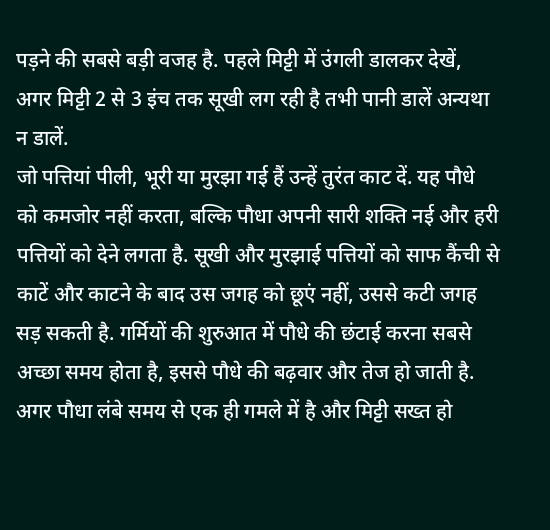पड़ने की सबसे बड़ी वजह है. पहले मिट्टी में उंगली डालकर देखें, अगर मिट्टी 2 से 3 इंच तक सूखी लग रही है तभी पानी डालें अन्यथा न डालें.
जो पत्तियां पीली, भूरी या मुरझा गई हैं उन्हें तुरंत काट दें. यह पौधे को कमजोर नहीं करता, बल्कि पौधा अपनी सारी शक्ति नई और हरी पत्तियों को देने लगता है. सूखी और मुरझाई पत्तियों को साफ कैंची से काटें और काटने के बाद उस जगह को छूएं नहीं, उससे कटी जगह सड़ सकती है. गर्मियों की शुरुआत में पौधे की छंटाई करना सबसे अच्छा समय होता है, इससे पौधे की बढ़वार और तेज हो जाती है.
अगर पौधा लंबे समय से एक ही गमले में है और मिट्टी सख्त हो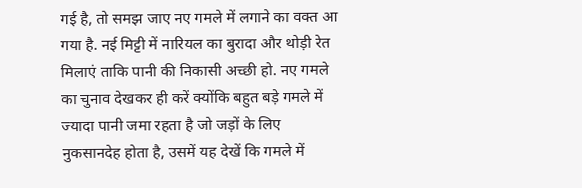गई है, तो समझ जाए नए गमले में लगाने का वक्त आ गया है. नई मिट्टी में नारियल का बुरादा और थोड़ी रेत मिलाएं ताकि पानी की निकासी अच्छी हो. नए गमले का चुनाव देखकर ही करें क्योंकि बहुत बड़े गमले में ज्यादा पानी जमा रहता है जो जड़ों के लिए नुकसानदेह होता है, उसमें यह देखें कि गमले में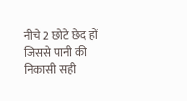नीचे 2 छोटे छेद हों जिससे पानी की निकासी सही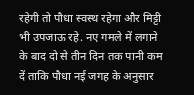रहेगी तो पौधा स्वस्थ रहेगा और मिट्टी भी उपजाऊ रहे. नए गमले में लगाने के बाद दो से तीन दिन तक पानी कम दें ताकि पौधा नई जगह के अनुसार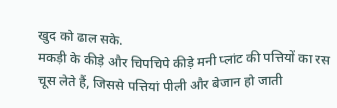खुद को ढाल सके.
मकड़ी के कीड़े और चिपचिपे कीड़े मनी प्लांट की पत्तियों का रस चूस लेते हैं, जिससे पत्तियां पीली और बेजान हो जाती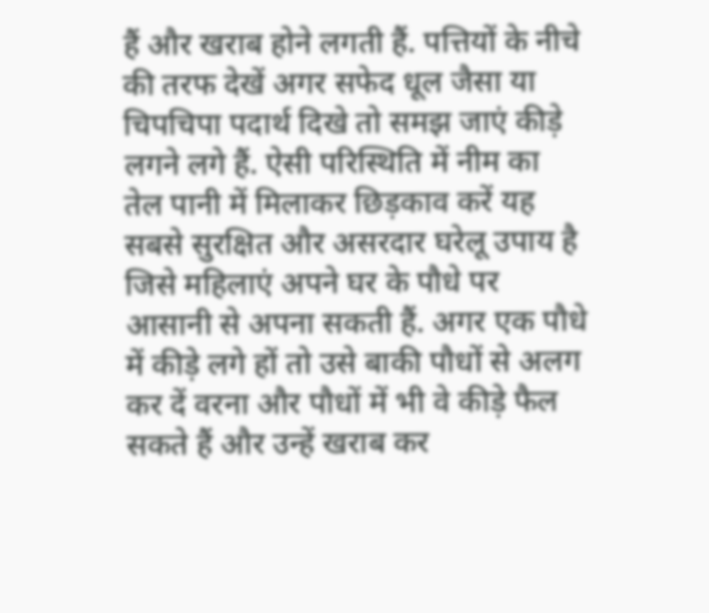हैं और खराब होने लगती हैं. पत्तियों के नीचे की तरफ देखें अगर सफेद धूल जैसा या चिपचिपा पदार्थ दिखे तो समझ जाएं कीड़े लगने लगे हैं. ऐसी परिस्थिति में नीम का तेल पानी में मिलाकर छिड़काव करें यह सबसे सुरक्षित और असरदार घरेलू उपाय है जिसे महिलाएं अपने घर के पौधे पर आसानी से अपना सकती हैं. अगर एक पौधे में कीड़े लगे हों तो उसे बाकी पौधों से अलग कर दें वरना और पौधों में भी वे कीड़े फैल सकते हैं और उन्हें खराब कर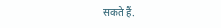सकते हैं.